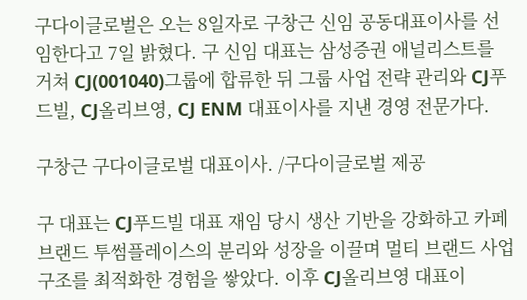구다이글로벌은 오는 8일자로 구창근 신임 공동대표이사를 선임한다고 7일 밝혔다. 구 신임 대표는 삼성증권 애널리스트를 거쳐 CJ(001040)그룹에 합류한 뒤 그룹 사업 전략 관리와 CJ푸드빌, CJ올리브영, CJ ENM 대표이사를 지낸 경영 전문가다.

구창근 구다이글로벌 대표이사. /구다이글로벌 제공

구 대표는 CJ푸드빌 대표 재임 당시 생산 기반을 강화하고 카페 브랜드 투썸플레이스의 분리와 성장을 이끌며 멀티 브랜드 사업 구조를 최적화한 경험을 쌓았다. 이후 CJ올리브영 대표이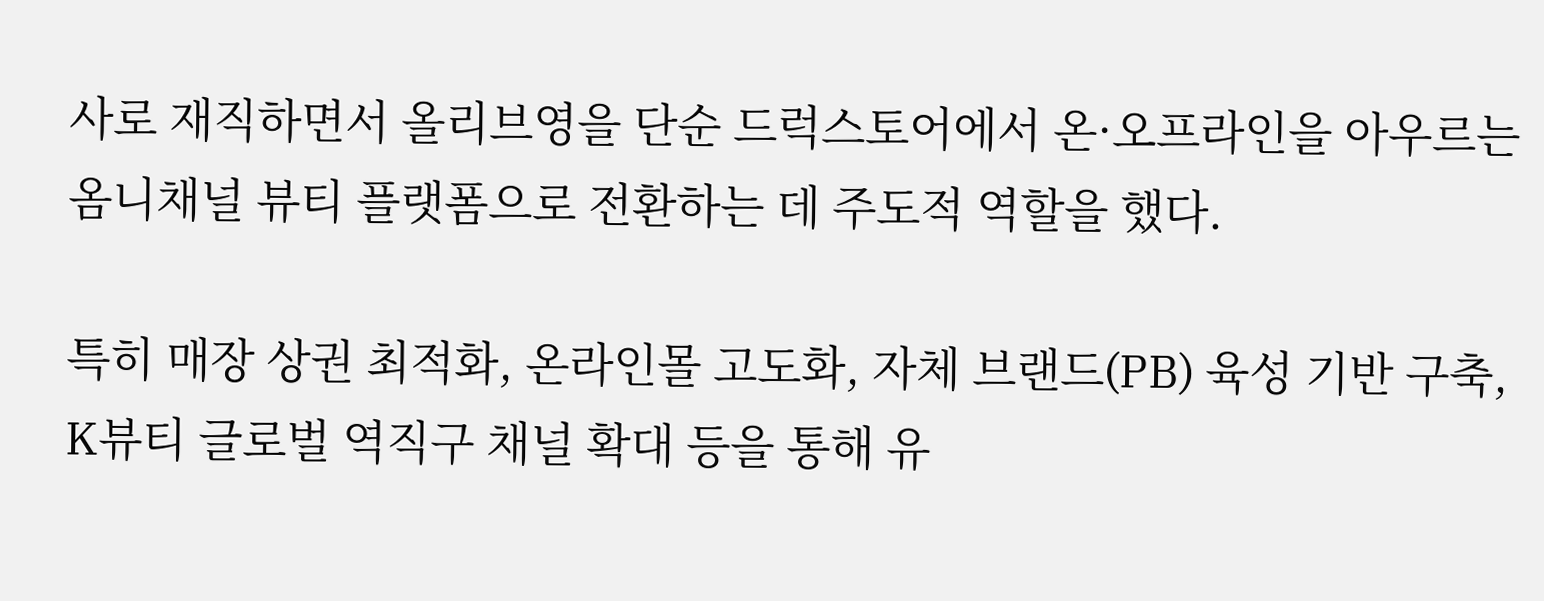사로 재직하면서 올리브영을 단순 드럭스토어에서 온·오프라인을 아우르는 옴니채널 뷰티 플랫폼으로 전환하는 데 주도적 역할을 했다.

특히 매장 상권 최적화, 온라인몰 고도화, 자체 브랜드(PB) 육성 기반 구축, K뷰티 글로벌 역직구 채널 확대 등을 통해 유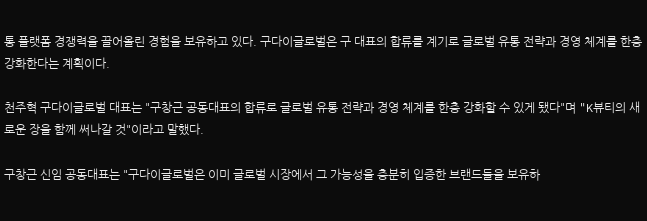통 플랫폼 경쟁력을 끌어올린 경험을 보유하고 있다. 구다이글로벌은 구 대표의 합류를 계기로 글로벌 유통 전략과 경영 체계를 한층 강화한다는 계획이다.

천주혁 구다이글로벌 대표는 "구창근 공동대표의 합류로 글로벌 유통 전략과 경영 체계를 한층 강화할 수 있게 됐다"며 "K뷰티의 새로운 장을 함께 써나갈 것"이라고 말했다.

구창근 신임 공동대표는 "구다이글로벌은 이미 글로벌 시장에서 그 가능성을 충분히 입증한 브랜드들을 보유하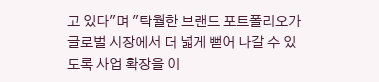고 있다"며 "탁월한 브랜드 포트폴리오가 글로벌 시장에서 더 넓게 뻗어 나갈 수 있도록 사업 확장을 이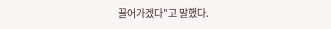끌어가겠다"고 말했다.